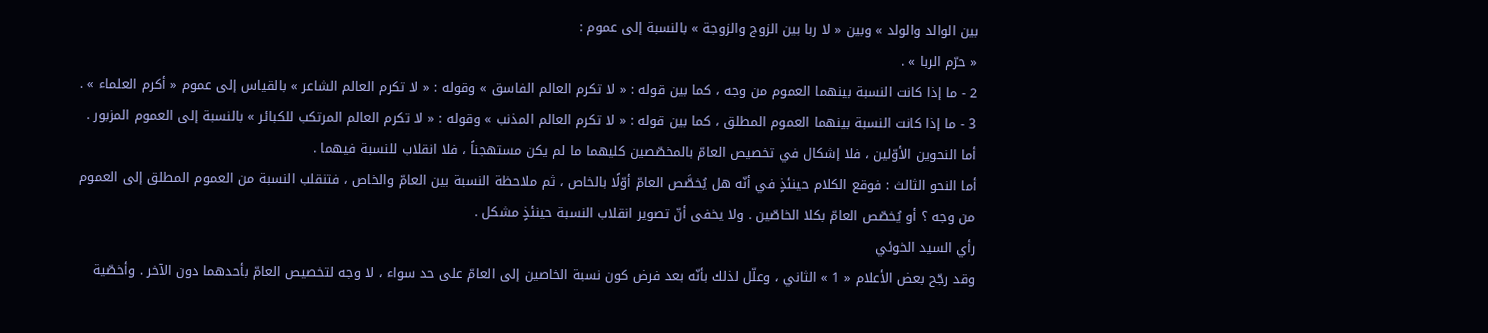بين الوالد والولد » وبين « لا ربا بين الزوج والزوجة » بالنسبة إلى عموم :
« حرّم الربا » .
2 - ما إذا كانت النسبة بينهما العموم من وجه ، كما بين قوله : « لا تكرم العالم الفاسق » وقوله : « لا تكرم العالم الشاعر » بالقياس إلى عموم « أكرم العلماء » .
3 - ما إذا كانت النسبة بينهما العموم المطلق ، كما بين قوله : « لا تكرم العالم المذنب » وقوله : « لا تكرم العالم المرتكب للكبائر » بالنسبة إلى العموم المزبور .
أما النحوين الأوّلين ، فلا إشكال في تخصيص العامّ بالمخصّصين كليهما ما لم يكن مستهجناً ، فلا انقلاب للنسبة فيهما .
أما النحو الثالث : فوقع الكلام حينئذٍ في أنّه هل يُخصَّص العامّ أوّلًا بالخاص ، ثم ملاحظة النسبة بين العامّ والخاص ، فتنقلب النسبة من العموم المطلق إلى العموم من وجه ؟ أو يُخصّص العامّ بكلا الخاصّين . ولا يخفى أنّ تصوير انقلاب النسبة حينئذٍ مشكل .
رأي السيد الخوئي
وقد رجّح بعض الأعلام « 1 » الثاني ، وعلّل لذلك بأنّه بعد فرض كون نسبة الخاصين إلى العامّ على حد سواء ، لا وجه لتخصيص العامّ بأحدهما دون الآخر . وأخصّية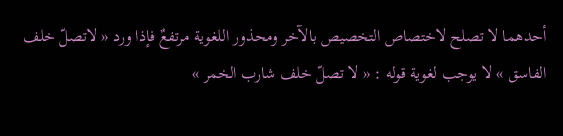أحدهما لا تصلح لاختصاص التخصيص بالآخر ومحذور اللغوية مرتفعٌ فإذا ورد « لاتصلّ خلف الفاسق » لا يوجب لغوية قوله : « لا تصلّ خلف شارب الخمر »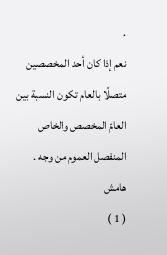.
نعم إذا كان أحد المخصصين متصلًا بالعام تكون النسبة بين العامّ المخصص والخاص المنفصل العموم من وجه .
هامش
( 1 )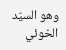وهو السيّد الخوئي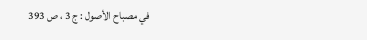في مصباح الأصول : ج 3 ، ص 393